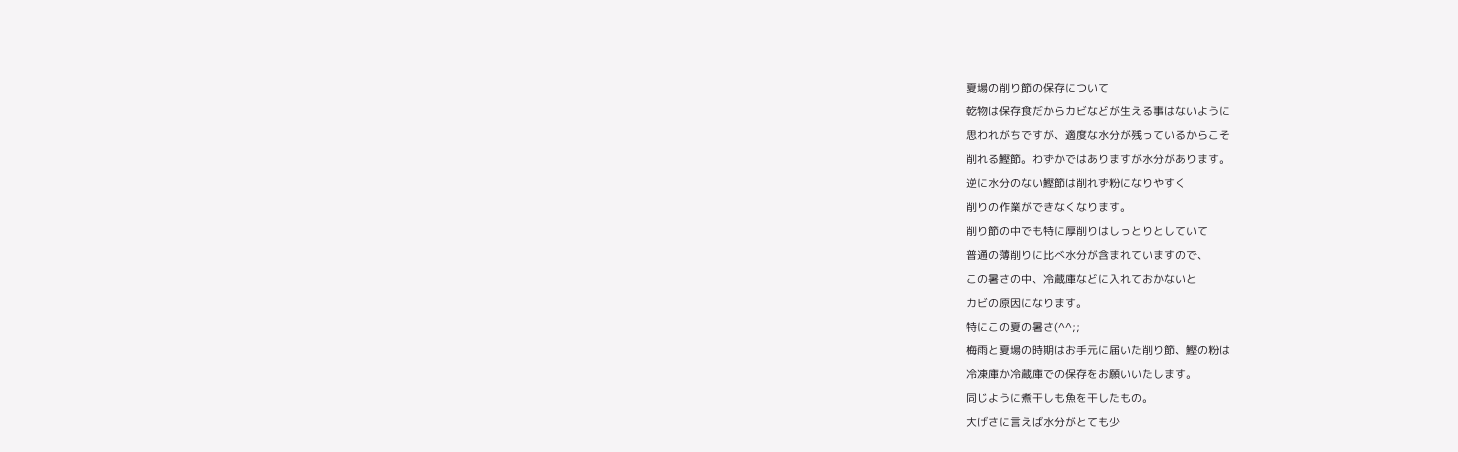夏場の削り節の保存について
乾物は保存食だからカビなどが生える事はないように
思われがちですが、適度な水分が残っているからこそ
削れる鰹節。わずかではありますが水分があります。
逆に水分のない鰹節は削れず粉になりやすく
削りの作業ができなくなります。
削り節の中でも特に厚削りはしっとりとしていて
普通の薄削りに比べ水分が含まれていますので、
この暑さの中、冷蔵庫などに入れておかないと
カビの原因になります。
特にこの夏の暑さ(^^;;
梅雨と夏場の時期はお手元に届いた削り節、鰹の粉は
冷凍庫か冷蔵庫での保存をお願いいたします。
同じように煮干しも魚を干したもの。
大げさに言えば水分がとても少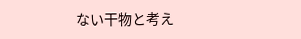ない干物と考え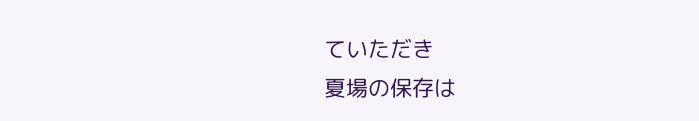ていただき
夏場の保存は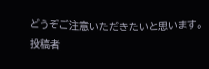どうぞご注意いただきたいと思います。
投稿者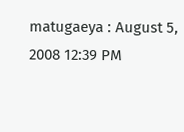matugaeya : August 5, 2008 12:39 PM